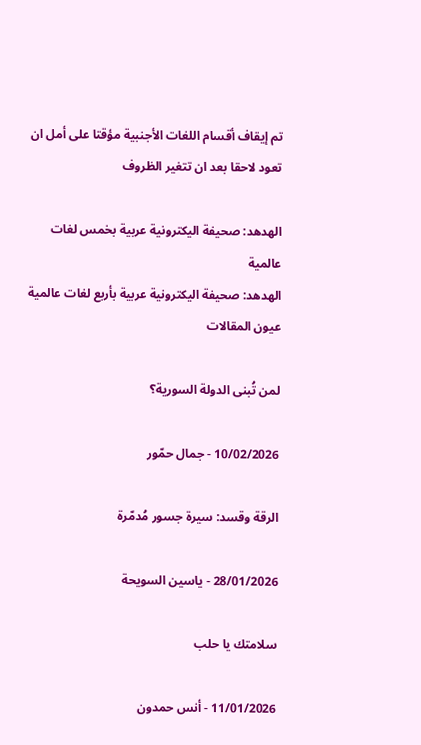تم إيقاف أقسام اللغات الأجنبية مؤقتا على أمل ان تعود لاحقا بعد ان تتغير الظروف

الهدهد: صحيفة اليكترونية عربية بخمس لغات عالمية
الهدهد: صحيفة اليكترونية عربية بأربع لغات عالمية
عيون المقالات

لمن تُبنى الدولة السورية؟

10/02/2026 - جمال حمّور

الرقة وقسد: سيرة جسور مُدمّرة

28/01/2026 - ياسين السويحة

سلامتك يا حلب

11/01/2026 - أنس حمدون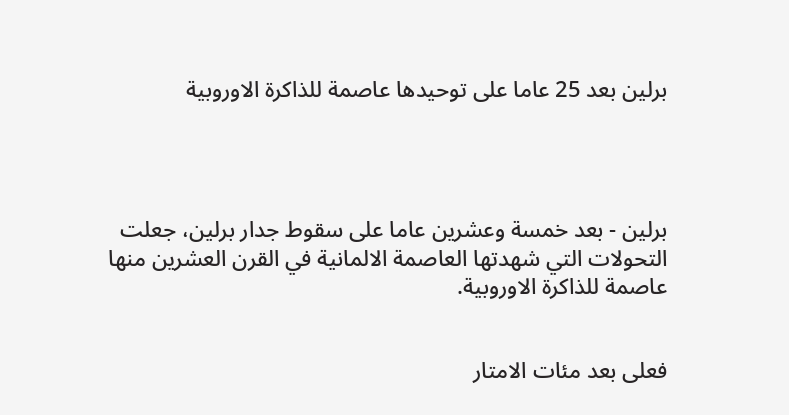برلين بعد 25 عاما على توحيدها عاصمة للذاكرة الاوروبية




برلين - بعد خمسة وعشرين عاما على سقوط جدار برلين، جعلت التحولات التي شهدتها العاصمة الالمانية في القرن العشرين منها عاصمة للذاكرة الاوروبية.


فعلى بعد مئات الامتار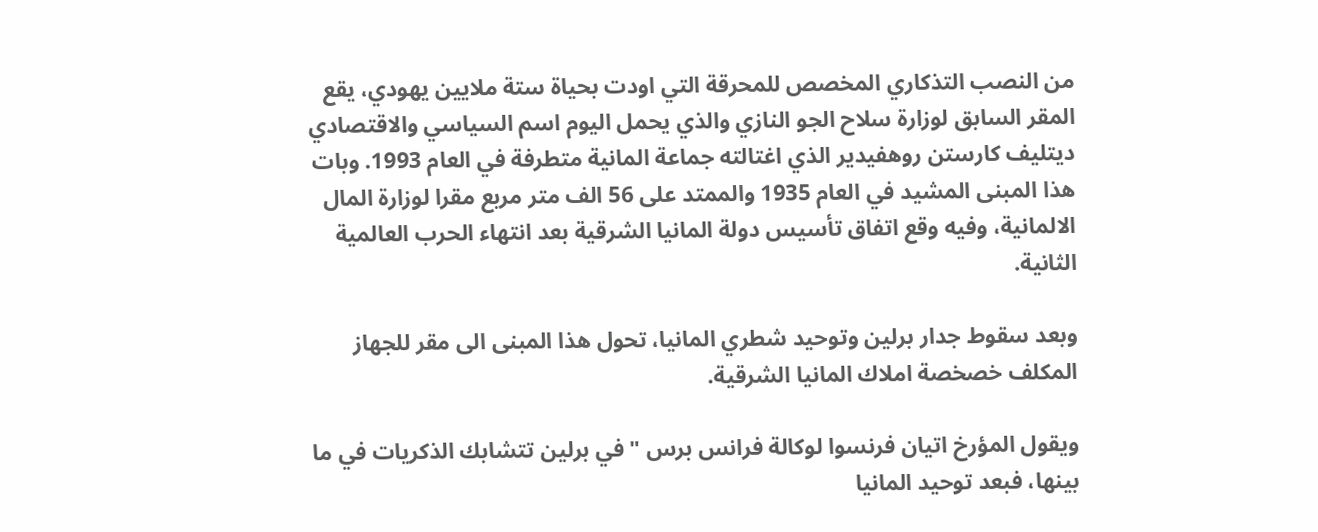من النصب التذكاري المخصص للمحرقة التي اودت بحياة ستة ملايين يهودي، يقع المقر السابق لوزارة سلاح الجو النازي والذي يحمل اليوم اسم السياسي والاقتصادي ديتليف كارستن روهفيدير الذي اغتالته جماعة المانية متطرفة في العام 1993. وبات هذا المبنى المشيد في العام 1935 والممتد على 56 الف متر مربع مقرا لوزارة المال الالمانية، وفيه وقع اتفاق تأسيس دولة المانيا الشرقية بعد انتهاء الحرب العالمية الثانية.

وبعد سقوط جدار برلين وتوحيد شطري المانيا، تحول هذا المبنى الى مقر للجهاز المكلف خصخصة املاك المانيا الشرقية.

ويقول المؤرخ اتيان فرنسوا لوكالة فرانس برس "في برلين تتشابك الذكريات في ما بينها، فبعد توحيد المانيا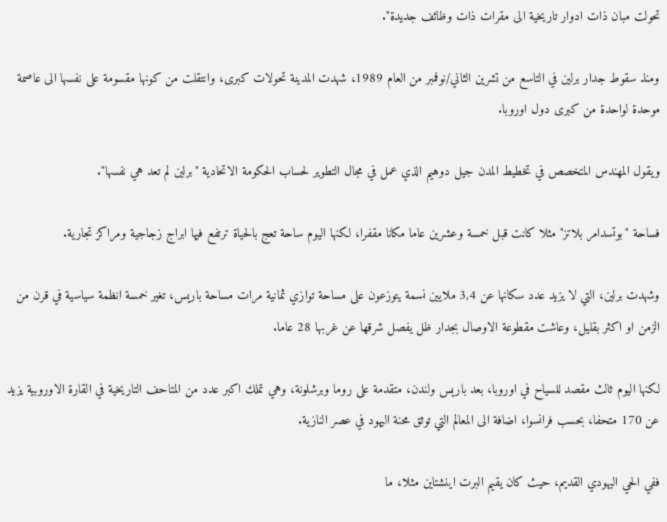تحولت مبان ذات ادوار تاريخية الى مقرات ذات وظائف جديدة".

ومنذ سقوط جدار برلين في التاسع من تشرين الثاني/نوفمبر من العام 1989، شهدت المدينة تحولات كبرى، وانتقلت من كونها مقسومة على نفسها الى عاصمة موحدة لواحدة من كبرى دول اوروبا.

ويقول المهندس المتخصص في تخطيط المدن جيل دوهيم الذي عمل في مجال التطوير لحساب الحكومة الاتحادية "برلين لم تعد هي نفسها".

فساحة "بوتسدامر بلاتز" مثلا كانت قبل خمسة وعشرين عاما مكانا مقفرا، لكنها اليوم ساحة تعج بالحياة ترتفع فيها ابراج زجاجية ومراكز تجارية.

وشهدت برلين، التي لا يزيد عدد سكانها عن 3,4 ملايين نسمة يتوزعون على مساحة توازي ثمانية مرات مساحة باريس، تغير خمسة انظمة سياسية في قرن من الزمن او اكثر بقليل، وعاشت مقطوعة الاوصال بجدار ظل يفصل شرقها عن غربها 28 عاما.

لكنها اليوم ثالث مقصد للسياح في اوروبا، بعد باريس ولندن، متقدمة على روما وبرشلونة، وهي تملك اكبر عدد من المتاحف التاريخية في القارة الاوروبية يزيد عن 170 متحفا، بحسب فرانسوا، اضافة الى المعالم التي توثق محنة اليهود في عصر النازية.

ففي الحي اليهودي القديم، حيث كان يقيم البرت اينشتاين مثلا، ما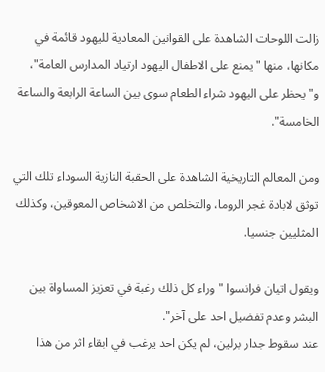زالت اللوحات الشاهدة على القوانين المعادية لليهود قائمة في مكانها، منها "يمنع على الاطفال اليهود ارتياد المدارس العامة"، و"يحظر على اليهود شراء الطعام سوى بين الساعة الرابعة والساعة الخامسة".

ومن المعالم التاريخية الشاهدة على الحقبة النازية السوداء تلك التي توثق لابادة غجر الروما، والتخلص من الاشخاص المعوقين، وكذلك المثليين جنسيا.

ويقول اتيان فرانسوا "وراء كل ذلك رغبة في تعزيز المساواة بين البشر وعدم تفضيل احد على آخر".
عند سقوط جدار برلين، لم يكن احد يرغب في ابقاء اثر من هذا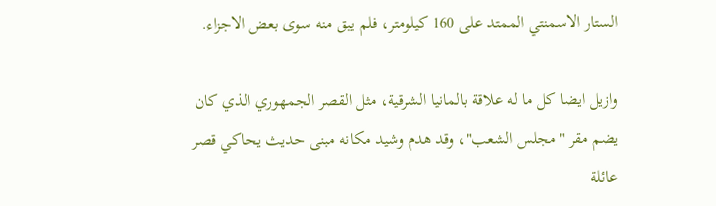الستار الاسمنتي الممتد على 160 كيلومتر، فلم يبق منه سوى بعض الاجزاء.

وازيل ايضا كل ما له علاقة بالمانيا الشرقية، مثل القصر الجمهوري الذي كان يضم مقر "مجلس الشعب"، وقد هدم وشيد مكانه مبنى حديث يحاكي قصر عائلة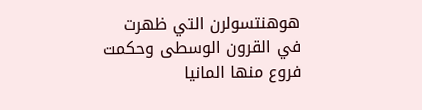هوهنتسولرن التي ظهرت في القرون الوسطى وحكمت فروع منها المانيا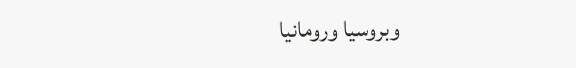وبروسيا ورومانيا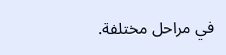في مراحل مختلفة.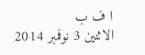ا ف ب
الاثنين 3 نوفمبر 2014